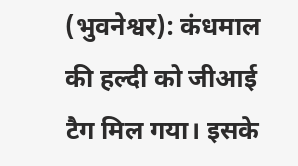(भुवनेश्वर): कंधमाल की हल्दी को जीआई टैग मिल गया। इसके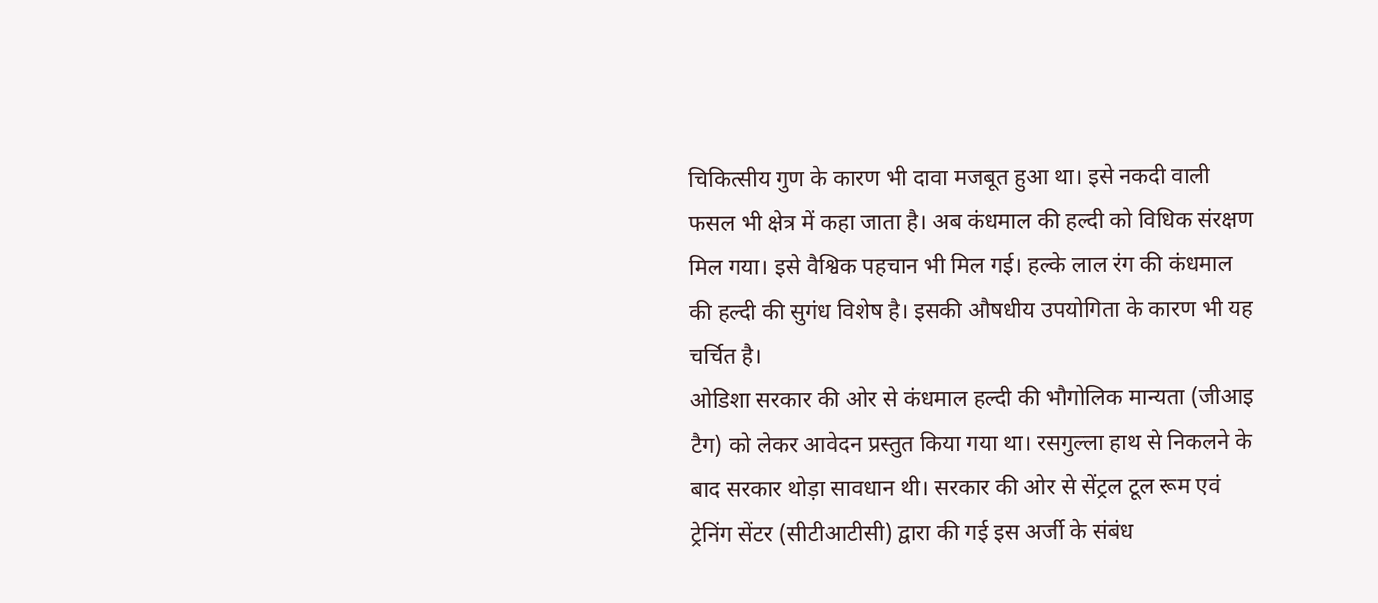चिकित्सीय गुण के कारण भी दावा मजबूत हुआ था। इसे नकदी वाली फसल भी क्षेत्र में कहा जाता है। अब कंधमाल की हल्दी को विधिक संरक्षण मिल गया। इसे वैश्विक पहचान भी मिल गई। हल्के लाल रंग की कंधमाल की हल्दी की सुगंध विशेष है। इसकी औषधीय उपयोगिता के कारण भी यह चर्चित है।
ओडिशा सरकार की ओर से कंधमाल हल्दी की भौगोलिक मान्यता (जीआइ टैग) को लेकर आवेदन प्रस्तुत किया गया था। रसगुल्ला हाथ से निकलने के बाद सरकार थोड़ा सावधान थी। सरकार की ओर से सेंट्रल टूल रूम एवं ट्रेनिंग सेंटर (सीटीआटीसी) द्वारा की गई इस अर्जी के संबंध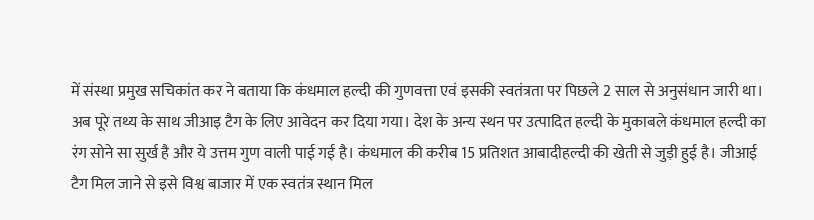में संस्था प्रमुख सचिकांत कर ने बताया कि कंधमाल हल्दी की गुणवत्ता एवं इसकी स्वतंत्रता पर पिछले 2 साल से अनुसंधान जारी था। अब पूरे तथ्य के साथ जीआइ टैग के लिए आवेदन कर दिया गया। देश के अन्य स्थन पर उत्पादित हल्दी के मुकाबले कंधमाल हल्दी का रंग सोने सा सुर्ख है और ये उत्तम गुण वाली पाई गई है। कंधमाल की करीब 15 प्रतिशत आबादीहल्दी की खेती से जुड़ी हुई है। जीआई टैग मिल जाने से इसे विश्व बाजार में एक स्वतंत्र स्थान मिल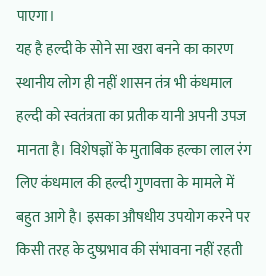पाएगा।
यह है हल्दी के सोने सा खरा बनने का कारण
स्थानीय लोग ही नहीं शासन तंत्र भी कंधमाल हल्दी को स्वतंत्रता का प्रतीक यानी अपनी उपज मानता है। विशेषज्ञों के मुताबिक हल्का लाल रंग लिए कंधमाल की हल्दी गुणवत्ता के मामले में बहुत आगे है। इसका औषधीय उपयोग करने पर किसी तरह के दुष्प्रभाव की संभावना नहीं रहती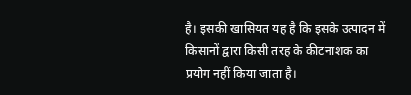है। इसकी खासियत यह है कि इसके उत्पादन में किसानों द्वारा किसी तरह के कीटनाशक का प्रयोग नहीं किया जाता है।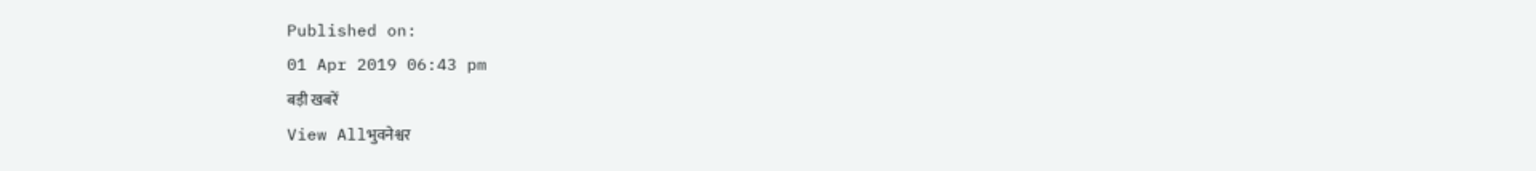Published on:
01 Apr 2019 06:43 pm
बड़ी खबरें
View Allभुवनेश्वर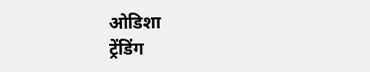ओडिशा
ट्रेंडिंग